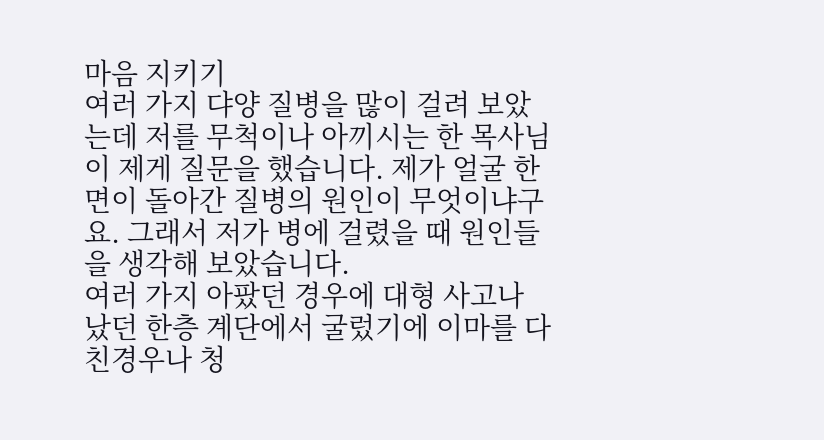마음 지키기
여러 가지 댜양 질병을 많이 걸려 보았는데 저를 무척이나 아끼시는 한 목사님이 제게 질문을 했습니다. 제가 얼굴 한면이 돌아간 질병의 원인이 무엇이냐구요. 그래서 저가 병에 걸렸을 때 원인들을 생각해 보았습니다.
여러 가지 아팠던 경우에 대형 사고나 났던 한층 계단에서 굴렀기에 이마를 다친경우나 청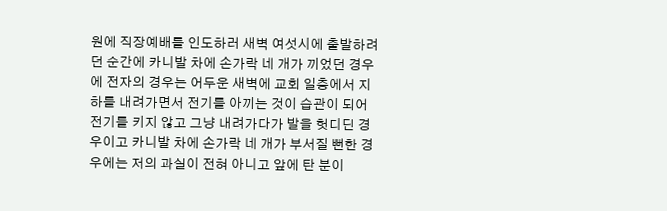원에 직장예배를 인도하러 새벽 여섯시에 출발하려던 순간에 카니발 차에 손가락 네 개가 끼었던 경우에 전자의 경우는 어두운 새벽에 교회 일층에서 지하를 내려가면서 전기를 아끼는 것이 습관이 되어 전기를 키지 않고 그냥 내려가다가 발을 헛디딘 경우이고 카니발 차에 손가락 네 개가 부서질 뻔한 경우에는 저의 과실이 전혀 아니고 앞에 탄 분이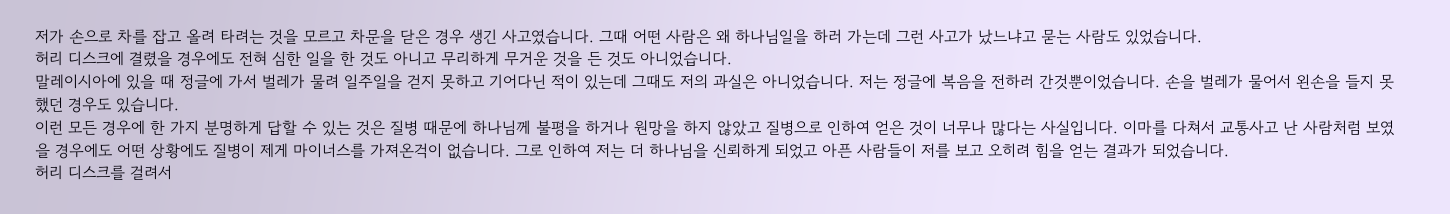저가 손으로 차를 잡고 올려 타려는 것을 모르고 차문을 닫은 경우 생긴 사고였습니다. 그때 어떤 사람은 왜 하나님일을 하러 가는데 그런 사고가 났느냐고 묻는 사람도 있었습니다.
허리 디스크에 결렸을 경우에도 전혀 심한 일을 한 것도 아니고 무리하게 무거운 것을 든 것도 아니었습니다.
말레이시아에 있을 때 정글에 가서 벌레가 물려 일주일을 걷지 못하고 기어다닌 적이 있는데 그때도 저의 과실은 아니었습니다. 저는 정글에 복음을 전하러 간것뿐이었습니다. 손을 벌레가 물어서 왼손을 들지 못했던 경우도 있습니다.
이런 모든 경우에 한 가지 분명하게 답할 수 있는 것은 질병 때문에 하나님께 불평을 하거나 원망을 하지 않았고 질병으로 인하여 얻은 것이 너무나 많다는 사실입니다. 이마를 다쳐서 교통사고 난 사람처럼 보였을 경우에도 어떤 상황에도 질병이 제게 마이너스를 가져온걱이 없습니다. 그로 인하여 저는 더 하나님을 신뢰하게 되었고 아픈 사람들이 저를 보고 오히려 힘을 얻는 결과가 되었습니다.
허리 디스크를 걸려서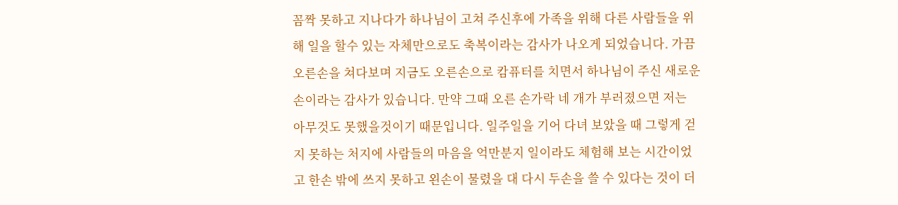꼼짝 못하고 지나다가 하나님이 고쳐 주신후에 가족을 위해 다른 사람들을 위해 일을 할수 있는 자체만으로도 축복이라는 감사가 나오게 되었습니다. 가끔 오른손을 쳐다보며 지금도 오른손으로 캄퓨터를 치면서 하나님이 주신 새로운 손이라는 감사가 있습니다. 만약 그때 오른 손가락 네 개가 부러졌으면 저는 아무것도 못했을것이기 때문입니다. 일주일을 기어 다녀 보았을 때 그렇게 걷지 못하는 처지에 사람들의 마음을 억만분지 일이라도 체험해 보는 시간이었고 한손 밖에 쓰지 못하고 왼손이 물렸을 대 다시 두손을 쓸 수 있다는 것이 더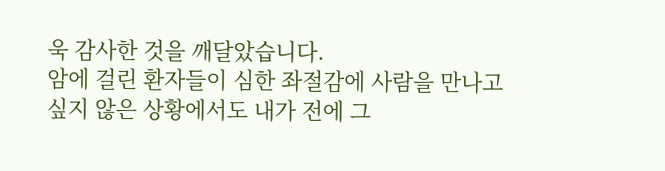욱 감사한 것을 깨달았습니다.
암에 걸린 환자들이 심한 좌절감에 사람을 만나고 싶지 않은 상황에서도 내가 전에 그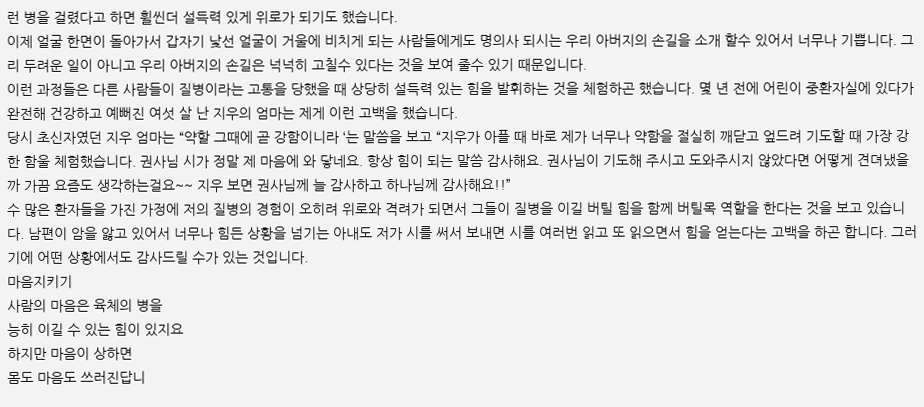런 병을 걸렸다고 하면 휠씬더 설득력 있게 위로가 되기도 했습니다.
이제 얼굴 한면이 돌아가서 갑자기 낯선 얼굴이 거울에 비치게 되는 사람들에게도 명의사 되시는 우리 아버지의 손길을 소개 할수 있어서 너무나 기쁩니다. 그리 두려운 일이 아니고 우리 아버지의 손길은 넉넉히 고칠수 있다는 것을 보여 줄수 있기 때문입니다.
이런 과정들은 다른 사람들이 질병이라는 고통을 당했을 때 상당히 설득력 있는 힘을 발휘하는 것을 체험하곤 했습니다. 몇 년 전에 어린이 중환자실에 있다가 완전해 건강하고 예뻐진 여섯 살 난 지우의 엄마는 제게 이런 고백을 했습니다.
당시 초신자였던 지우 엄마는 “약할 그때에 곧 강함이니라 ‘는 말씀을 보고 “지우가 아플 때 바로 제가 너무나 약함을 절실히 깨닫고 엎드려 기도할 때 가장 강한 함울 체험했습니다. 권사님 시가 정말 제 마음에 와 닿네요. 항상 힘이 되는 말씀 감사해요. 권사님이 기도해 주시고 도와주시지 않았다면 어떻게 견뎌냈을까 가끔 요즘도 생각하는걸요~~ 지우 보면 권사님께 늘 감사하고 하나님께 감사해요!!”
수 많은 환자들을 가진 가정에 저의 질병의 경험이 오히려 위로와 격려가 되면서 그들이 질병을 이길 버틸 힘을 함께 버틸목 역할을 한다는 것을 보고 있습니다. 남편이 암을 앓고 있어서 너무나 힘든 상황을 넘기는 아내도 저가 시를 써서 보내면 시를 여러번 읽고 또 읽으면서 힘을 얻는다는 고백을 하곤 합니다. 그러기에 어떤 상황에서도 감사드릴 수가 있는 것입니다.
마음지키기
사람의 마음은 육체의 병을
능히 이길 수 있는 힘이 있지요
하지만 마음이 상하면
몸도 마음도 쓰러진답니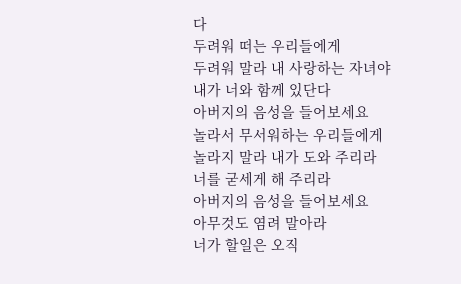다
두려워 떠는 우리들에게
두려워 말라 내 사랑하는 자녀야
내가 너와 함께 있단다
아버지의 음성을 들어보세요
놀라서 무서워하는 우리들에게
놀라지 말라 내가 도와 주리라
너를 굳세게 해 주리라
아버지의 음성을 들어보세요
아무것도 염려 말아라
너가 할일은 오직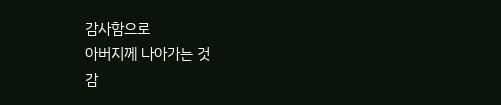감사함으로
아버지께 나아가는 것
감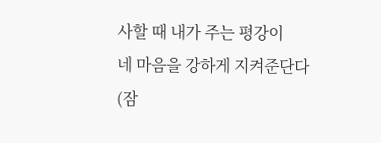사할 때 내가 주는 평강이
네 마음을 강하게 지켜준단다
(잠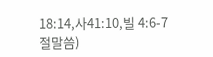18:14,사41:10,빌 4:6-7절말씀)